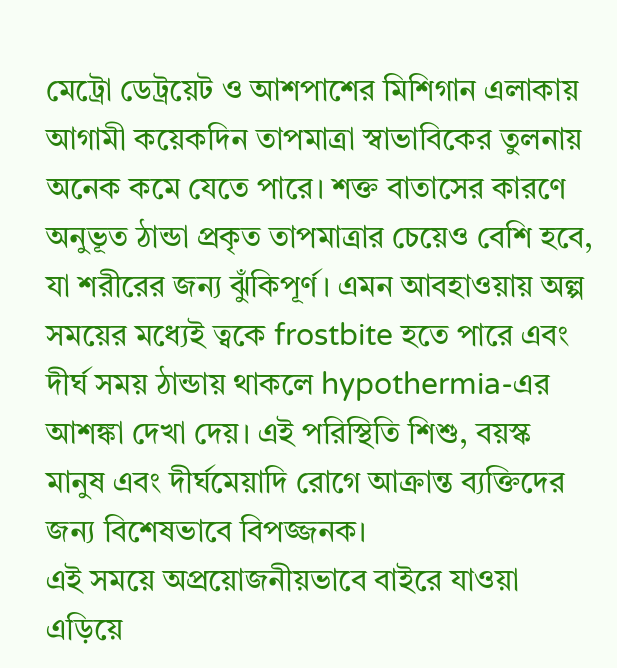মেট্রো ডেট্রয়েট ও আশপাশের মিশিগান এলাকায় আগামী কয়েকদিন তাপমাত্রা স্বাভাবিকের তুলনায় অনেক কমে যেতে পারে। শক্ত বাতাসের কারণে অনুভূত ঠান্ডা প্রকৃত তাপমাত্রার চেয়েও বেশি হবে, যা শরীরের জন্য ঝুঁকিপূর্ণ। এমন আবহাওয়ায় অল্প সময়ের মধ্যেই ত্বকে frostbite হতে পারে এবং দীর্ঘ সময় ঠান্ডায় থাকলে hypothermia-এর আশঙ্কা দেখা দেয়। এই পরিস্থিতি শিশু, বয়স্ক মানুষ এবং দীর্ঘমেয়াদি রোগে আক্রান্ত ব্যক্তিদের জন্য বিশেষভাবে বিপজ্জনক।
এই সময়ে অপ্রয়োজনীয়ভাবে বাইরে যাওয়া এড়িয়ে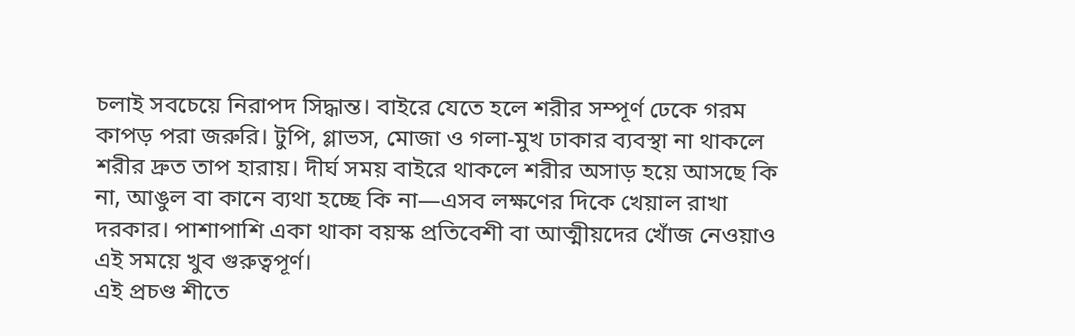চলাই সবচেয়ে নিরাপদ সিদ্ধান্ত। বাইরে যেতে হলে শরীর সম্পূর্ণ ঢেকে গরম কাপড় পরা জরুরি। টুপি, গ্লাভস, মোজা ও গলা-মুখ ঢাকার ব্যবস্থা না থাকলে শরীর দ্রুত তাপ হারায়। দীর্ঘ সময় বাইরে থাকলে শরীর অসাড় হয়ে আসছে কি না, আঙুল বা কানে ব্যথা হচ্ছে কি না—এসব লক্ষণের দিকে খেয়াল রাখা দরকার। পাশাপাশি একা থাকা বয়স্ক প্রতিবেশী বা আত্মীয়দের খোঁজ নেওয়াও এই সময়ে খুব গুরুত্বপূর্ণ।
এই প্রচণ্ড শীতে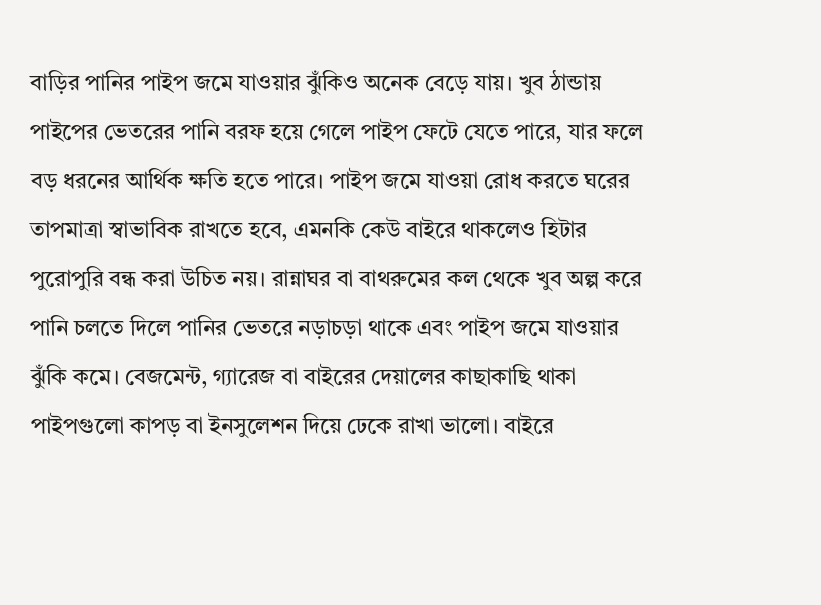বাড়ির পানির পাইপ জমে যাওয়ার ঝুঁকিও অনেক বেড়ে যায়। খুব ঠান্ডায় পাইপের ভেতরের পানি বরফ হয়ে গেলে পাইপ ফেটে যেতে পারে, যার ফলে বড় ধরনের আর্থিক ক্ষতি হতে পারে। পাইপ জমে যাওয়া রোধ করতে ঘরের তাপমাত্রা স্বাভাবিক রাখতে হবে, এমনকি কেউ বাইরে থাকলেও হিটার পুরোপুরি বন্ধ করা উচিত নয়। রান্নাঘর বা বাথরুমের কল থেকে খুব অল্প করে পানি চলতে দিলে পানির ভেতরে নড়াচড়া থাকে এবং পাইপ জমে যাওয়ার ঝুঁকি কমে। বেজমেন্ট, গ্যারেজ বা বাইরের দেয়ালের কাছাকাছি থাকা পাইপগুলো কাপড় বা ইনসুলেশন দিয়ে ঢেকে রাখা ভালো। বাইরে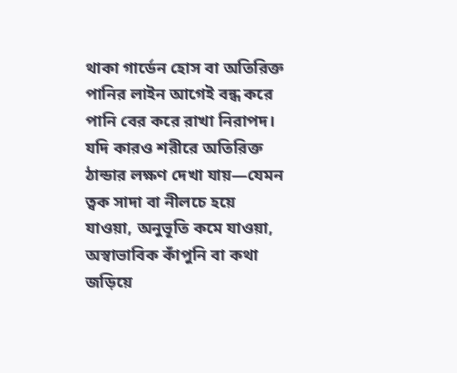থাকা গার্ডেন হোস বা অতিরিক্ত পানির লাইন আগেই বন্ধ করে পানি বের করে রাখা নিরাপদ।
যদি কারও শরীরে অতিরিক্ত ঠান্ডার লক্ষণ দেখা যায়—যেমন ত্বক সাদা বা নীলচে হয়ে যাওয়া, অনুভূতি কমে যাওয়া, অস্বাভাবিক কাঁপুনি বা কথা জড়িয়ে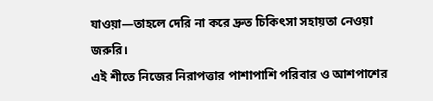যাওয়া—তাহলে দেরি না করে দ্রুত চিকিৎসা সহায়তা নেওয়া জরুরি।
এই শীতে নিজের নিরাপত্তার পাশাপাশি পরিবার ও আশপাশের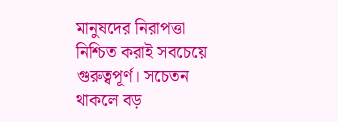মানুষদের নিরাপত্তা নিশ্চিত করাই সবচেয়ে গুরুত্বপূর্ণ। সচেতন থাকলে বড়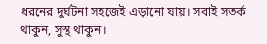ধরনের দুর্ঘটনা সহজেই এড়ানো যায়। সবাই সতর্ক থাকুন, সুস্থ থাকুন।